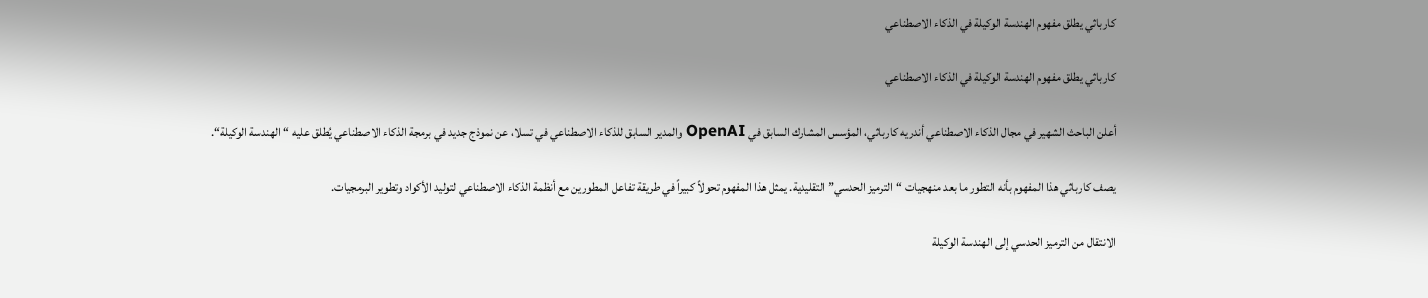كارباثي يطلق مفهوم الهندسة الوكيلة في الذكاء الاصطناعي

كارباثي يطلق مفهوم الهندسة الوكيلة في الذكاء الاصطناعي

أعلن الباحث الشهير في مجال الذكاء الاصطناعي أندريه كارباثي، المؤسس المشارك السابق في OpenAI والمدير السابق للذكاء الاصطناعي في تسلا، عن نموذج جديد في برمجة الذكاء الاصطناعي يُطلق عليه “الهندسة الوكيلة“.

يصف كارباثي هذا المفهوم بأنه التطور ما بعد منهجيات “الترميز الحدسي” التقليدية. يمثل هذا المفهوم تحولاً كبيراً في طريقة تفاعل المطورين مع أنظمة الذكاء الاصطناعي لتوليد الأكواد وتطوير البرمجيات.

الانتقال من الترميز الحدسي إلى الهندسة الوكيلة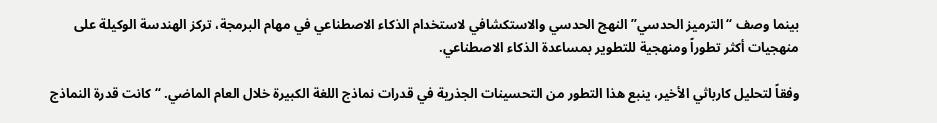بينما وصف “الترميز الحدسي” النهج الحدسي والاستكشافي لاستخدام الذكاء الاصطناعي في مهام البرمجة، تركز الهندسة الوكيلة على منهجيات أكثر تطوراً ومنهجية للتطوير بمساعدة الذكاء الاصطناعي.

وفقاً لتحليل كارباثي الأخير، ينبع هذا التطور من التحسينات الجذرية في قدرات نماذج اللغة الكبيرة خلال العام الماضي. “كانت قدرة النماذج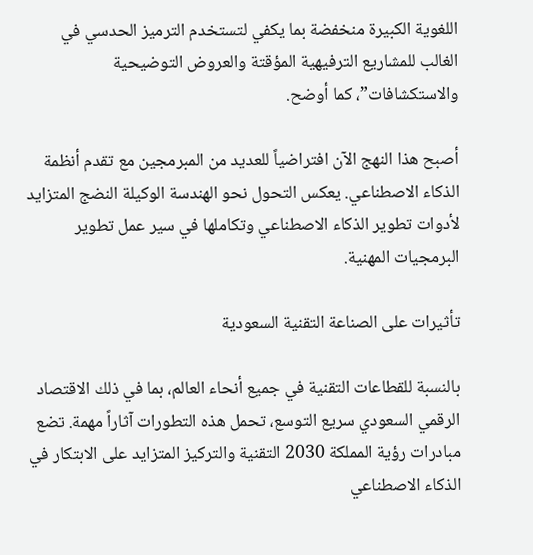اللغوية الكبيرة منخفضة بما يكفي لتستخدم الترميز الحدسي في الغالب للمشاريع الترفيهية المؤقتة والعروض التوضيحية والاستكشافات”، كما أوضح.

أصبح هذا النهج الآن افتراضياً للعديد من المبرمجين مع تقدم أنظمة الذكاء الاصطناعي. يعكس التحول نحو الهندسة الوكيلة النضج المتزايد لأدوات تطوير الذكاء الاصطناعي وتكاملها في سير عمل تطوير البرمجيات المهنية.

تأثيرات على الصناعة التقنية السعودية

بالنسبة للقطاعات التقنية في جميع أنحاء العالم، بما في ذلك الاقتصاد الرقمي السعودي سريع التوسع، تحمل هذه التطورات آثاراً مهمة. تضع مبادرات رؤية المملكة 2030 التقنية والتركيز المتزايد على الابتكار في الذكاء الاصطناعي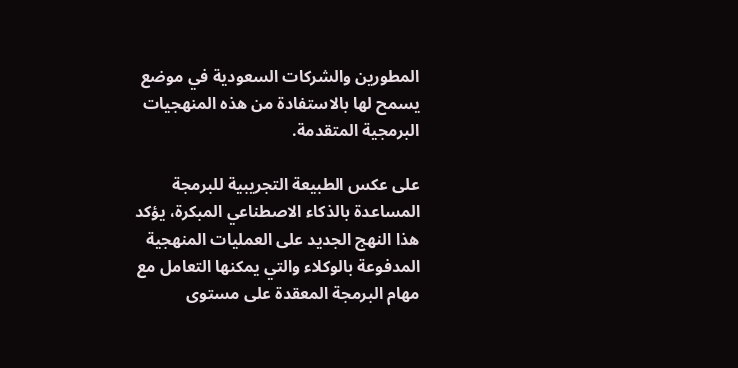المطورين والشركات السعودية في موضع يسمح لها بالاستفادة من هذه المنهجيات البرمجية المتقدمة.

على عكس الطبيعة التجريبية للبرمجة المساعدة بالذكاء الاصطناعي المبكرة، يؤكد هذا النهج الجديد على العمليات المنهجية المدفوعة بالوكلاء والتي يمكنها التعامل مع مهام البرمجة المعقدة على مستوى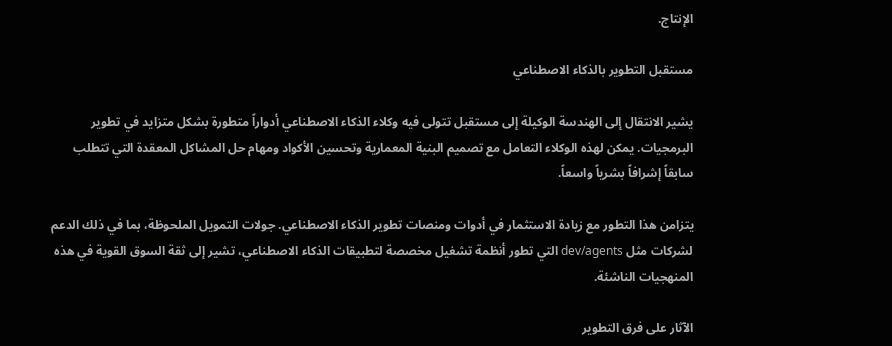الإنتاج.

مستقبل التطوير بالذكاء الاصطناعي

يشير الانتقال إلى الهندسة الوكيلة إلى مستقبل تتولى فيه وكلاء الذكاء الاصطناعي أدواراً متطورة بشكل متزايد في تطوير البرمجيات. يمكن لهذه الوكلاء التعامل مع تصميم البنية المعمارية وتحسين الأكواد ومهام حل المشاكل المعقدة التي تتطلب سابقاً إشرافاً بشرياً واسعاً.

يتزامن هذا التطور مع زيادة الاستثمار في أدوات ومنصات تطوير الذكاء الاصطناعي. جولات التمويل الملحوظة، بما في ذلك الدعم لشركات مثل dev/agents التي تطور أنظمة تشغيل مخصصة لتطبيقات الذكاء الاصطناعي، تشير إلى ثقة السوق القوية في هذه المنهجيات الناشئة.

الآثار على فرق التطوير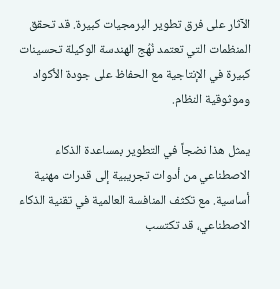الآثار على فرق تطوير البرمجيات كبيرة. قد تحقق المنظمات التي تعتمد نُهُج الهندسة الوكيلة تحسينات كبيرة في الإنتاجية مع الحفاظ على جودة الأكواد وموثوقية النظام.

يمثل هذا نضجاً في التطوير بمساعدة الذكاء الاصطناعي من أدوات تجريبية إلى قدرات مهنية أساسية. مع تكثف المنافسة العالمية في تقنية الذكاء الاصطناعي، قد تكتسب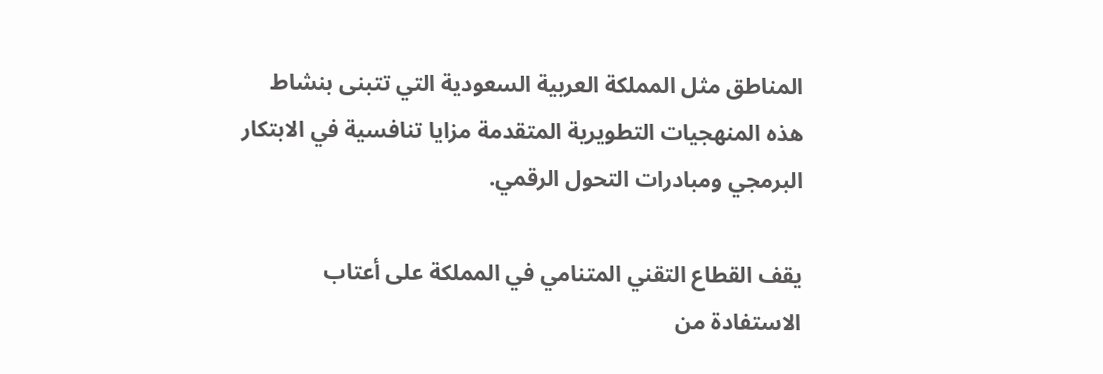المناطق مثل المملكة العربية السعودية التي تتبنى بنشاط هذه المنهجيات التطويرية المتقدمة مزايا تنافسية في الابتكار البرمجي ومبادرات التحول الرقمي.

يقف القطاع التقني المتنامي في المملكة على أعتاب الاستفادة من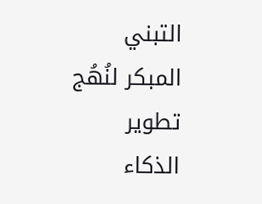التبني المبكر لنُهُج تطوير الذكاء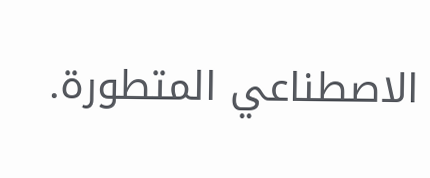الاصطناعي المتطورة.